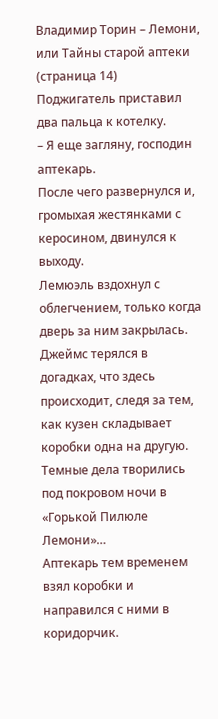Владимир Торин – Лемони, или Тайны старой аптеки (страница 14)
Поджигатель приставил два пальца к котелку.
– Я еще загляну, господин аптекарь.
После чего развернулся и, громыхая жестянками с керосином, двинулся к выходу.
Лемюэль вздохнул с облегчением, только когда дверь за ним закрылась.
Джеймс терялся в догадках, что здесь происходит, следя за тем, как кузен складывает коробки одна на другую. Темные дела творились под покровом ночи в «Горькой Пилюле Лемони»…
Аптекарь тем временем взял коробки и направился с ними в коридорчик.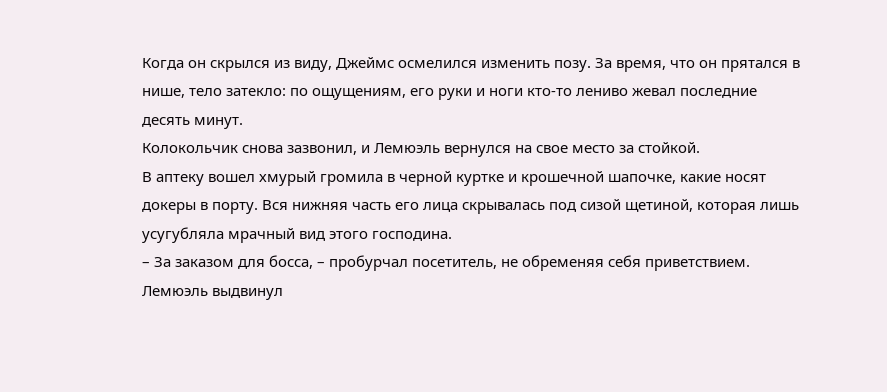Когда он скрылся из виду, Джеймс осмелился изменить позу. За время, что он прятался в нише, тело затекло: по ощущениям, его руки и ноги кто-то лениво жевал последние десять минут.
Колокольчик снова зазвонил, и Лемюэль вернулся на свое место за стойкой.
В аптеку вошел хмурый громила в черной куртке и крошечной шапочке, какие носят докеры в порту. Вся нижняя часть его лица скрывалась под сизой щетиной, которая лишь усугубляла мрачный вид этого господина.
– За заказом для босса, – пробурчал посетитель, не обременяя себя приветствием.
Лемюэль выдвинул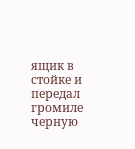ящик в стойке и передал громиле черную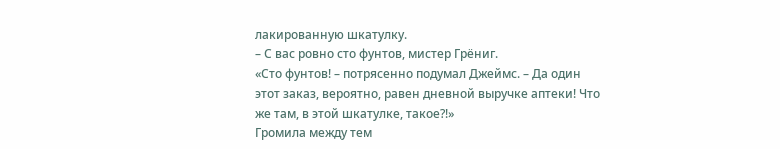лакированную шкатулку.
– С вас ровно сто фунтов, мистер Грёниг.
«Сто фунтов! – потрясенно подумал Джеймс. – Да один этот заказ, вероятно, равен дневной выручке аптеки! Что же там, в этой шкатулке, такое?!»
Громила между тем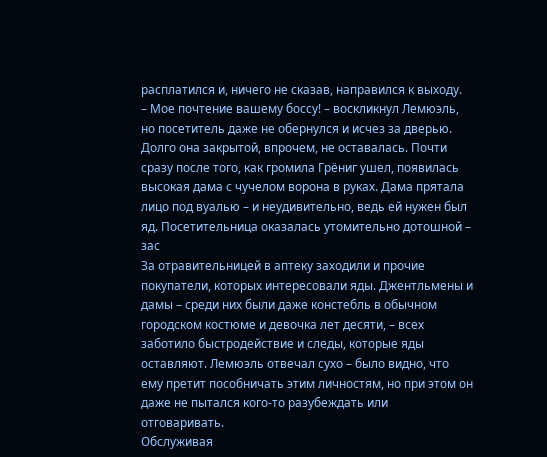расплатился и, ничего не сказав, направился к выходу.
– Мое почтение вашему боссу! – воскликнул Лемюэль, но посетитель даже не обернулся и исчез за дверью.
Долго она закрытой, впрочем, не оставалась. Почти сразу после того, как громила Грёниг ушел, появилась высокая дама с чучелом ворона в руках. Дама прятала лицо под вуалью – и неудивительно, ведь ей нужен был яд. Посетительница оказалась утомительно дотошной – зас
За отравительницей в аптеку заходили и прочие покупатели, которых интересовали яды. Джентльмены и дамы – среди них были даже констебль в обычном городском костюме и девочка лет десяти, – всех заботило быстродействие и следы, которые яды оставляют. Лемюэль отвечал сухо – было видно, что ему претит пособничать этим личностям, но при этом он даже не пытался кого-то разубеждать или отговаривать.
Обслуживая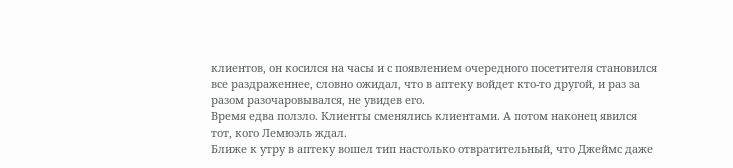клиентов, он косился на часы и с появлением очередного посетителя становился все раздраженнее, словно ожидал, что в аптеку войдет кто-то другой, и раз за разом разочаровывался, не увидев его.
Время едва ползло. Клиенты сменялись клиентами. А потом наконец явился тот, кого Лемюэль ждал.
Ближе к утру в аптеку вошел тип настолько отвратительный, что Джеймс даже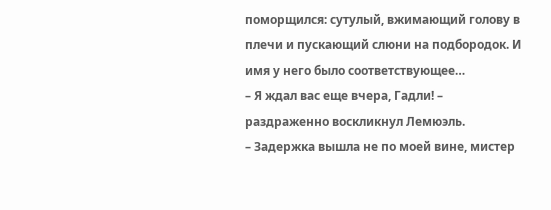поморщился: сутулый, вжимающий голову в плечи и пускающий слюни на подбородок. И имя у него было соответствующее…
– Я ждал вас еще вчера, Гадли! – раздраженно воскликнул Лемюэль.
– Задержка вышла не по моей вине, мистер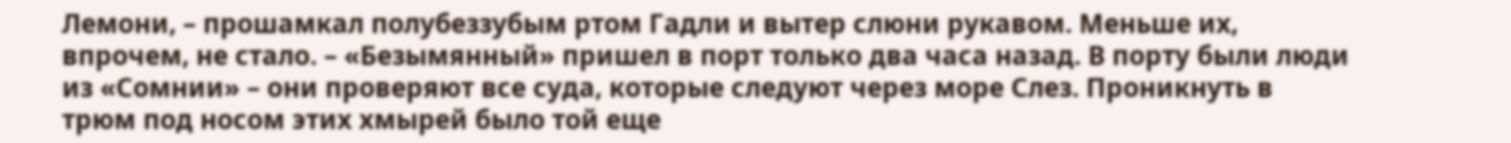Лемони, – прошамкал полубеззубым ртом Гадли и вытер слюни рукавом. Меньше их, впрочем, не стало. – «Безымянный» пришел в порт только два часа назад. В порту были люди из «Сомнии» – они проверяют все суда, которые следуют через море Слез. Проникнуть в трюм под носом этих хмырей было той еще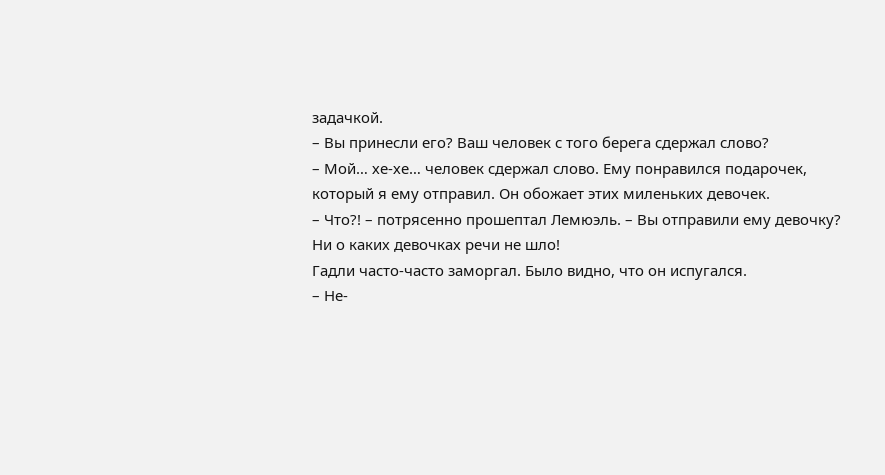задачкой.
– Вы принесли его? Ваш человек с того берега сдержал слово?
– Мой… хе-хе… человек сдержал слово. Ему понравился подарочек, который я ему отправил. Он обожает этих миленьких девочек.
– Что?! – потрясенно прошептал Лемюэль. – Вы отправили ему девочку? Ни о каких девочках речи не шло!
Гадли часто-часто заморгал. Было видно, что он испугался.
– Не-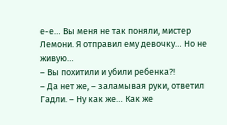е-е… Вы меня не так поняли, мистер Лемони. Я отправил ему девочку… Но не живую…
– Вы похитили и убили ребенка?!
– Да нет же, – заламывая руки, ответил Гадли. – Ну как же… Как же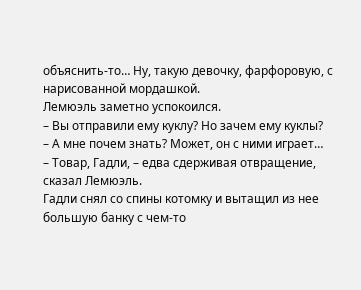объяснить-то… Ну, такую девочку, фарфоровую, с нарисованной мордашкой.
Лемюэль заметно успокоился.
– Вы отправили ему куклу? Но зачем ему куклы?
– А мне почем знать? Может, он с ними играет…
– Товар, Гадли, – едва сдерживая отвращение, сказал Лемюэль.
Гадли снял со спины котомку и вытащил из нее большую банку с чем-то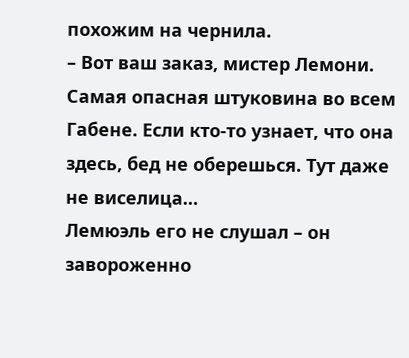похожим на чернила.
– Вот ваш заказ, мистер Лемони. Самая опасная штуковина во всем Габене. Если кто-то узнает, что она здесь, бед не оберешься. Тут даже не виселица…
Лемюэль его не слушал – он завороженно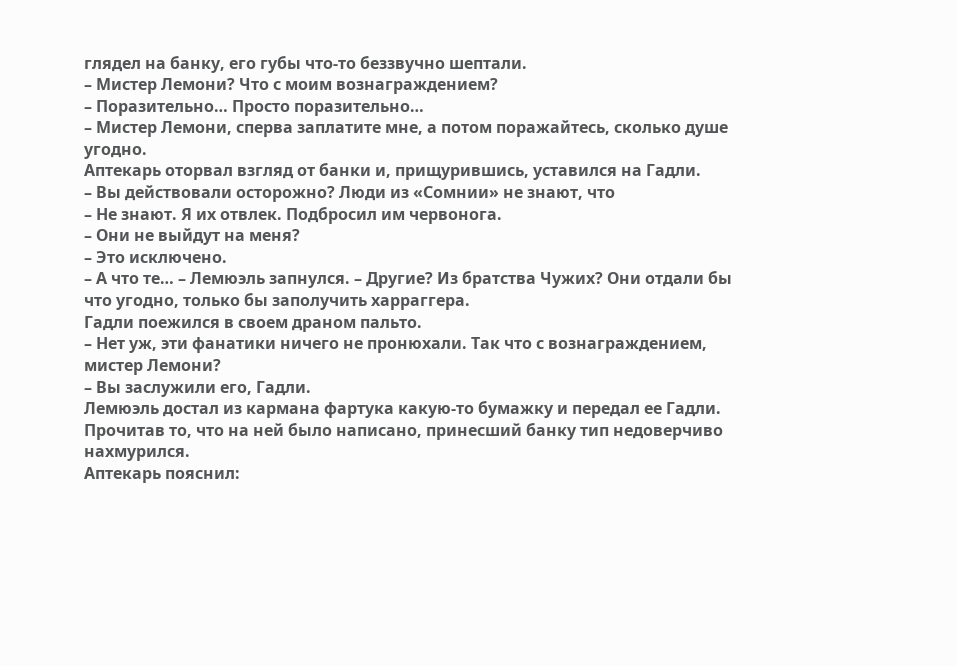глядел на банку, его губы что-то беззвучно шептали.
– Мистер Лемони? Что с моим вознаграждением?
– Поразительно… Просто поразительно…
– Мистер Лемони, сперва заплатите мне, а потом поражайтесь, сколько душе угодно.
Аптекарь оторвал взгляд от банки и, прищурившись, уставился на Гадли.
– Вы действовали осторожно? Люди из «Сомнии» не знают, что
– Не знают. Я их отвлек. Подбросил им червонога.
– Они не выйдут на меня?
– Это исключено.
– А что те… – Лемюэль запнулся. – Другие? Из братства Чужих? Они отдали бы что угодно, только бы заполучить харраггера.
Гадли поежился в своем драном пальто.
– Нет уж, эти фанатики ничего не пронюхали. Так что с вознаграждением, мистер Лемони?
– Вы заслужили его, Гадли.
Лемюэль достал из кармана фартука какую-то бумажку и передал ее Гадли. Прочитав то, что на ней было написано, принесший банку тип недоверчиво нахмурился.
Аптекарь пояснил: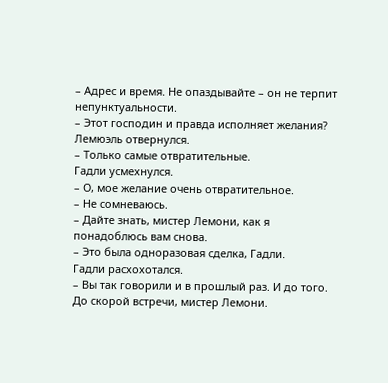– Адрес и время. Не опаздывайте – он не терпит непунктуальности.
– Этот господин и правда исполняет желания?
Лемюэль отвернулся.
– Только самые отвратительные.
Гадли усмехнулся.
– О, мое желание очень отвратительное.
– Не сомневаюсь.
– Дайте знать, мистер Лемони, как я понадоблюсь вам снова.
– Это была одноразовая сделка, Гадли.
Гадли расхохотался.
– Вы так говорили и в прошлый раз. И до того. До скорой встречи, мистер Лемони.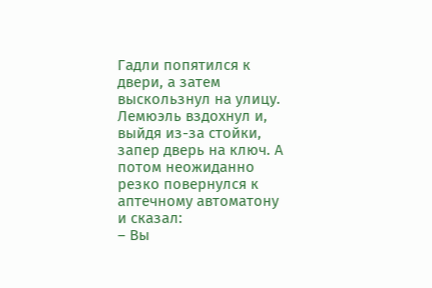Гадли попятился к двери, а затем выскользнул на улицу.
Лемюэль вздохнул и, выйдя из-за стойки, запер дверь на ключ. А потом неожиданно резко повернулся к аптечному автоматону и сказал:
– Вы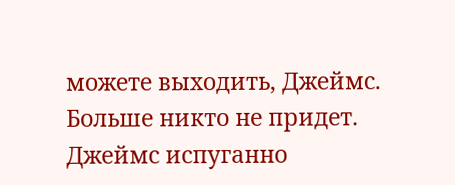можете выходить, Джеймс. Больше никто не придет.
Джеймс испуганно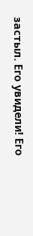застыл. Его увидели! Его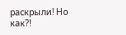раскрыли! Но как?!